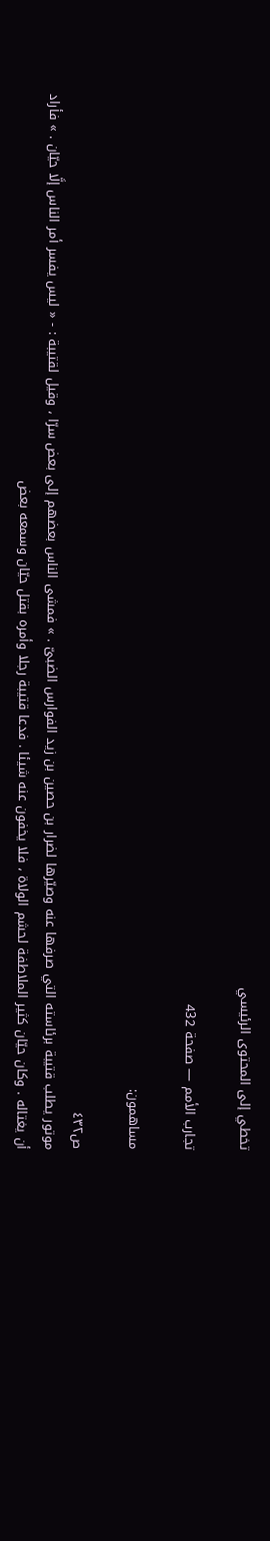تخطي إلى المحتوى الرئيسي

تجارب الأمم — صفحة 432

مساهمون:

ص٤٣٢
موتور يطلب قتيبة برئاسته التي صرفها عنه وصيّرها لضرار بن حصين بن زيد الفوارس الضبىّ . » فمشى الناس بعضهم إلى بعض سرّا ، وقيل لقتيبة : - « ليس يفسر أمر الناس إلَّا حيّان . » فأراد أن يغتاله . وكان حيّان كثير الملاطفة لحشم الولاة ، فلا يخفون عنه شيئا . فدعا قتيبة رجلا وأمره بقتل حيّان وسمعه بعض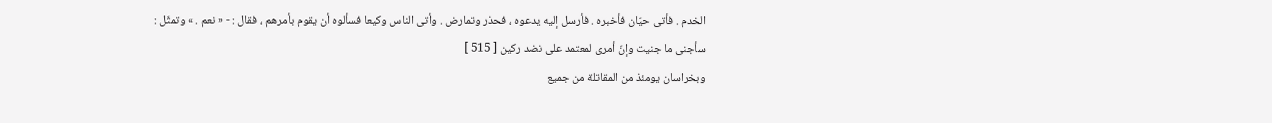الخدم . فأتى حيّان فأخبره . فأرسل إليه يدعوه ، فحذر وتمارض . وأتى الناس وكيعا فسألوه أن يقوم بأمرهم ، فقال : - « نعم . » وتمثّل :
سأجنى ما جنيت وإنّ أمرى لمعتمد على نضد ركين [ 515 ]
وبخراسان يومئذ من المقاتلة من جميع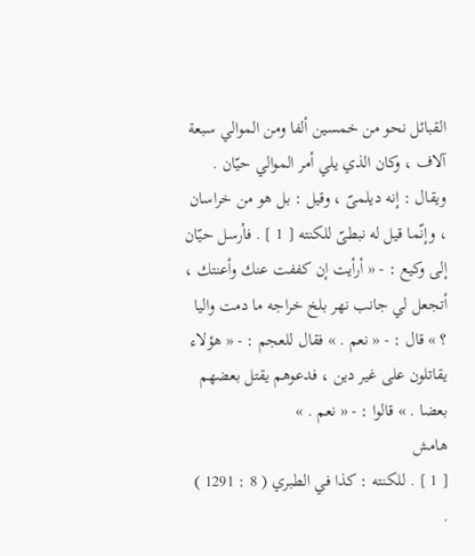القبائل نحو من خمسين ألفا ومن الموالي سبعة آلاف ، وكان الذي يلي أمر الموالي حيّان . ويقال : إنه ديلمىّ ، وقيل : بل هو من خراسان ، وإنّما قيل له نبطىّ للكنته [ 1 ] . فأرسل حيّان إلى وكيع : - « أرأيت إن كففت عنك وأعنتك ، أتجعل لي جانب نهر بلخ خراجه ما دمت واليا ؟ » قال : - « نعم . » فقال للعجم : - « هؤلاء يقاتلون على غير دين ، فدعوهم يقتل بعضهم بعضا . » قالوا : - « نعم . »
هامش
[ 1 ] . للكنته : كذا في الطبري ( 8 : 1291 ) .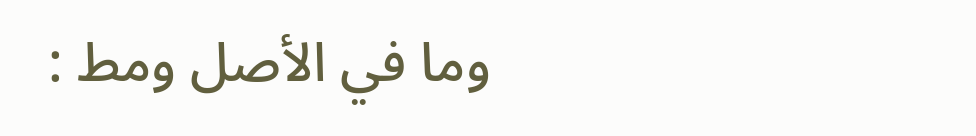وما في الأصل ومط :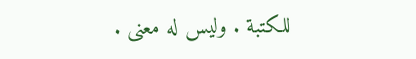للكتبة . وليس له معنى .